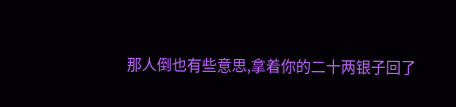那人倒也有些意思,拿着你的二十两银子回了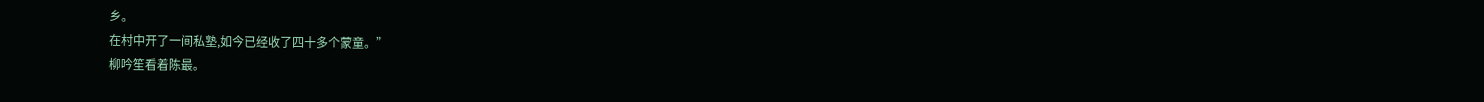乡。
在村中开了一间私塾,如今已经收了四十多个蒙童。”
柳吟笙看着陈最。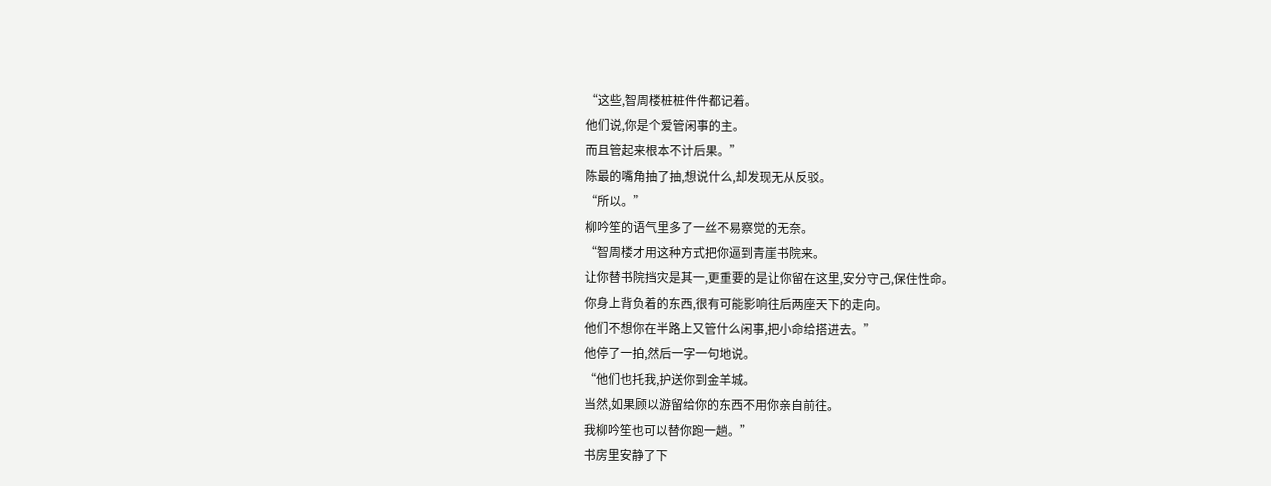“这些,智周楼桩桩件件都记着。
他们说,你是个爱管闲事的主。
而且管起来根本不计后果。”
陈最的嘴角抽了抽,想说什么,却发现无从反驳。
“所以。”
柳吟笙的语气里多了一丝不易察觉的无奈。
“智周楼才用这种方式把你逼到青崖书院来。
让你替书院挡灾是其一,更重要的是让你留在这里,安分守己,保住性命。
你身上背负着的东西,很有可能影响往后两座天下的走向。
他们不想你在半路上又管什么闲事,把小命给搭进去。”
他停了一拍,然后一字一句地说。
“他们也托我,护送你到金羊城。
当然,如果顾以游留给你的东西不用你亲自前往。
我柳吟笙也可以替你跑一趟。”
书房里安静了下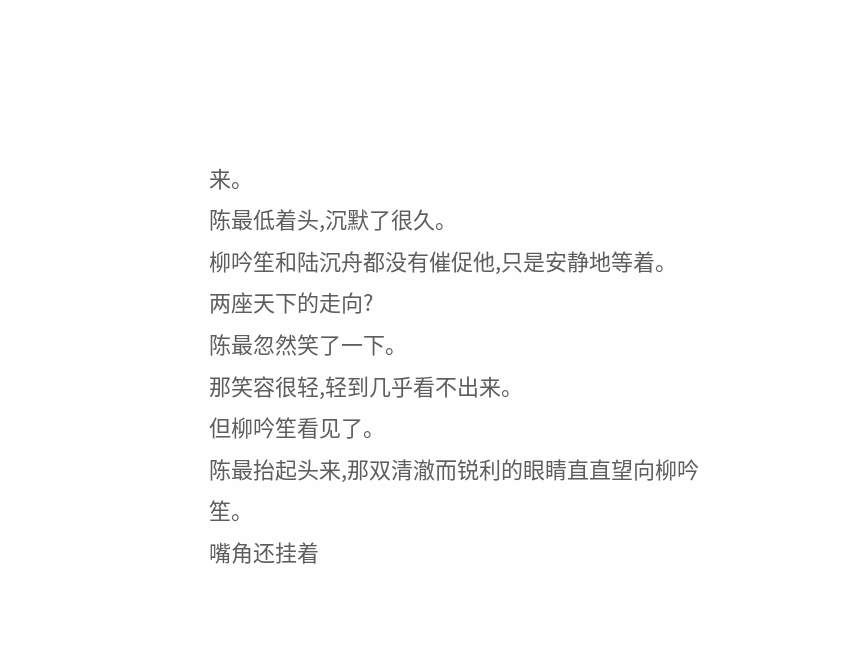来。
陈最低着头,沉默了很久。
柳吟笙和陆沉舟都没有催促他,只是安静地等着。
两座天下的走向?
陈最忽然笑了一下。
那笑容很轻,轻到几乎看不出来。
但柳吟笙看见了。
陈最抬起头来,那双清澈而锐利的眼睛直直望向柳吟笙。
嘴角还挂着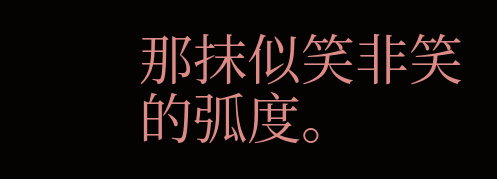那抹似笑非笑的弧度。